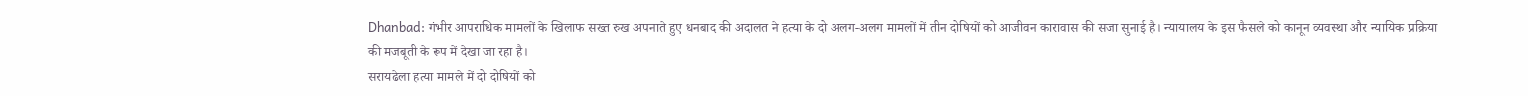Dhanbad: गंभीर आपराधिक मामलों के खिलाफ सख्त रुख अपनाते हुए धनबाद की अदालत ने हत्या के दो अलग-अलग मामलों में तीन दोषियों को आजीवन कारावास की सजा सुनाई है। न्यायालय के इस फैसले को कानून व्यवस्था और न्यायिक प्रक्रिया की मजबूती के रूप में देखा जा रहा है।
सरायढेला हत्या मामले में दो दोषियों को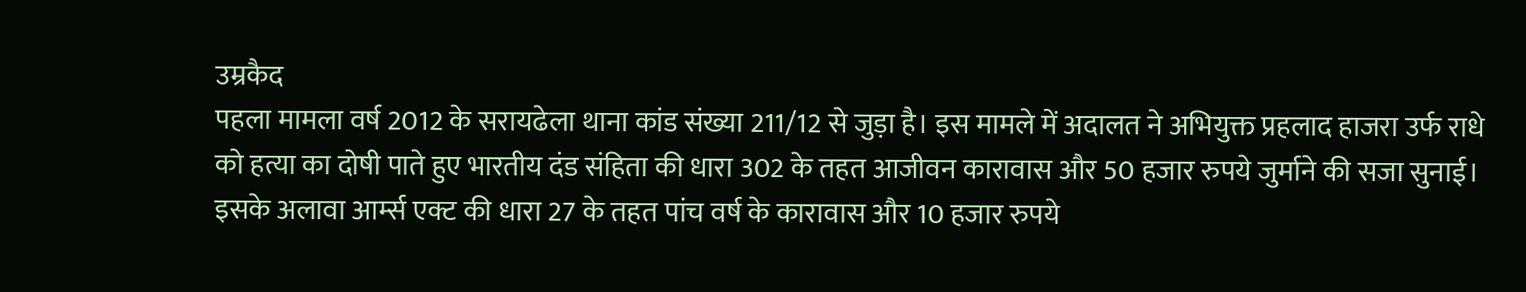उम्रकैद
पहला मामला वर्ष 2012 के सरायढेला थाना कांड संख्या 211/12 से जुड़ा है। इस मामले में अदालत ने अभियुक्त प्रहलाद हाजरा उर्फ राधे को हत्या का दोषी पाते हुए भारतीय दंड संहिता की धारा 302 के तहत आजीवन कारावास और 50 हजार रुपये जुर्माने की सजा सुनाई। इसके अलावा आर्म्स एक्ट की धारा 27 के तहत पांच वर्ष के कारावास और 10 हजार रुपये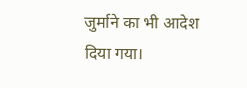जुर्माने का भी आदेश दिया गया।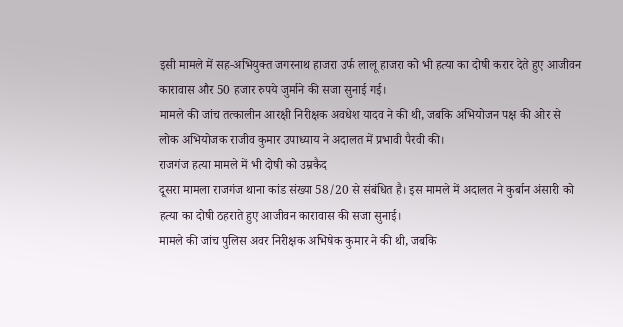इसी मामले में सह-अभियुक्त जगरनाथ हाजरा उर्फ लालू हाजरा को भी हत्या का दोषी करार देते हुए आजीवन कारावास और 50 हजार रुपये जुर्माने की सजा सुनाई गई।
मामले की जांच तत्कालीन आरक्षी निरीक्षक अवधेश यादव ने की थी, जबकि अभियोजन पक्ष की ओर से लोक अभियोजक राजीव कुमार उपाध्याय ने अदालत में प्रभावी पैरवी की।
राजगंज हत्या मामले में भी दोषी को उम्रकैद
दूसरा मामला राजगंज थाना कांड संख्या 58/20 से संबंधित है। इस मामले में अदालत ने कुर्बान अंसारी को हत्या का दोषी ठहराते हुए आजीवन कारावास की सजा सुनाई।
मामले की जांच पुलिस अवर निरीक्षक अभिषेक कुमार ने की थी, जबकि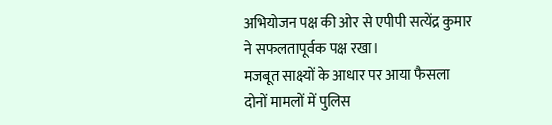अभियोजन पक्ष की ओर से एपीपी सत्येंद्र कुमार ने सफलतापूर्वक पक्ष रखा।
मजबूत साक्ष्यों के आधार पर आया फैसला
दोनों मामलों में पुलिस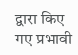द्वारा किए गए प्रभावी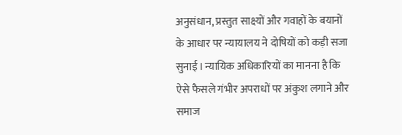अनुसंधान, प्रस्तुत साक्ष्यों और गवाहों के बयानों के आधार पर न्यायालय ने दोषियों को कड़ी सजा सुनाई। न्यायिक अधिकारियों का मानना है कि ऐसे फैसले गंभीर अपराधों पर अंकुश लगाने और समाज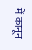में कानून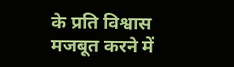के प्रति विश्वास मजबूत करने में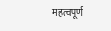महत्वपूर्ण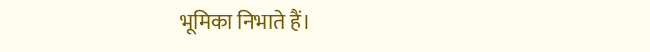भूमिका निभाते हैं।